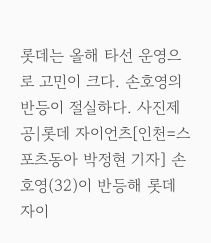롯데는 올해 타선 운영으로 고민이 크다. 손호영의 반등이 절실하다. 사진제공|롯데 자이언츠[인천=스포츠동아 박정현 기자] 손호영(32)이 반등해 롯데 자이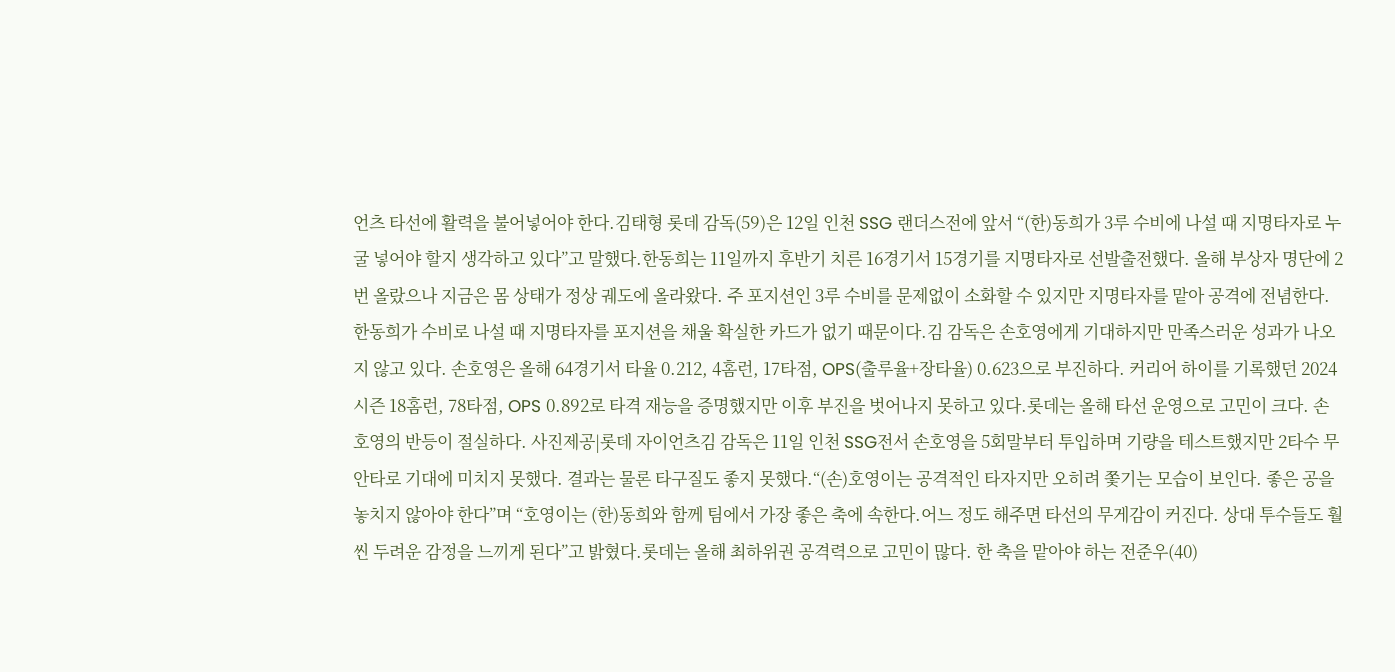언츠 타선에 활력을 불어넣어야 한다.김태형 롯데 감독(59)은 12일 인천 SSG 랜더스전에 앞서 “(한)동희가 3루 수비에 나설 때 지명타자로 누굴 넣어야 할지 생각하고 있다”고 말했다.한동희는 11일까지 후반기 치른 16경기서 15경기를 지명타자로 선발출전했다. 올해 부상자 명단에 2번 올랐으나 지금은 몸 상태가 정상 궤도에 올라왔다. 주 포지션인 3루 수비를 문제없이 소화할 수 있지만 지명타자를 맡아 공격에 전념한다. 한동희가 수비로 나설 때 지명타자를 포지션을 채울 확실한 카드가 없기 때문이다.김 감독은 손호영에게 기대하지만 만족스러운 성과가 나오지 않고 있다. 손호영은 올해 64경기서 타율 0.212, 4홈런, 17타점, OPS(출루율+장타율) 0.623으로 부진하다. 커리어 하이를 기록했던 2024시즌 18홈런, 78타점, OPS 0.892로 타격 재능을 증명했지만 이후 부진을 벗어나지 못하고 있다.롯데는 올해 타선 운영으로 고민이 크다. 손호영의 반등이 절실하다. 사진제공|롯데 자이언츠김 감독은 11일 인천 SSG전서 손호영을 5회말부터 투입하며 기량을 테스트했지만 2타수 무안타로 기대에 미치지 못했다. 결과는 물론 타구질도 좋지 못했다.“(손)호영이는 공격적인 타자지만 오히려 쫓기는 모습이 보인다. 좋은 공을 놓치지 않아야 한다”며 “호영이는 (한)동희와 함께 팀에서 가장 좋은 축에 속한다.어느 정도 해주면 타선의 무게감이 커진다. 상대 투수들도 훨씬 두려운 감정을 느끼게 된다”고 밝혔다.롯데는 올해 최하위권 공격력으로 고민이 많다. 한 축을 맡아야 하는 전준우(40)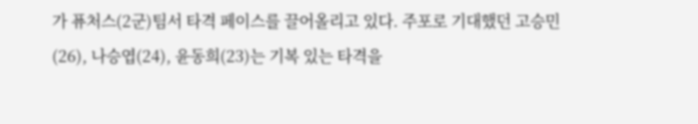가 퓨처스(2군)팀서 타격 페이스를 끌어올리고 있다. 주포로 기대했던 고승민(26), 나승엽(24), 윤동희(23)는 기복 있는 타격을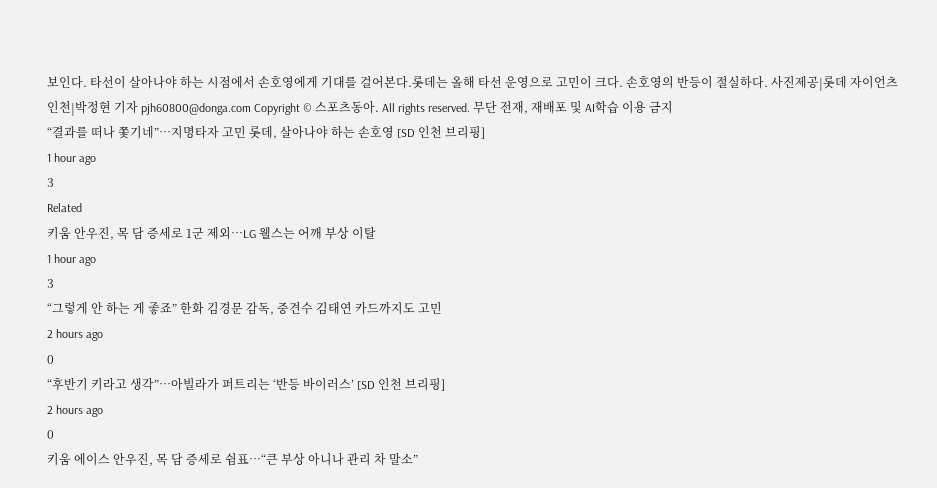보인다. 타선이 살아나야 하는 시점에서 손호영에게 기대를 걸어본다.롯데는 올해 타선 운영으로 고민이 크다. 손호영의 반등이 절실하다. 사진제공|롯데 자이언츠인천|박정현 기자 pjh60800@donga.com Copyright © 스포츠동아. All rights reserved. 무단 전재, 재배포 및 AI학습 이용 금지
“결과를 떠나 쫓기네”…지명타자 고민 롯데, 살아나야 하는 손호영 [SD 인천 브리핑]
1 hour ago
3
Related
키움 안우진, 목 담 증세로 1군 제외…LG 웰스는 어깨 부상 이탈
1 hour ago
3
“그렇게 안 하는 게 좋죠” 한화 김경문 감독, 중견수 김태연 카드까지도 고민
2 hours ago
0
“후반기 키라고 생각”…아빌라가 퍼트리는 ‘반등 바이러스’ [SD 인천 브리핑]
2 hours ago
0
키움 에이스 안우진, 목 담 증세로 쉼표…“큰 부상 아니나 관리 차 말소”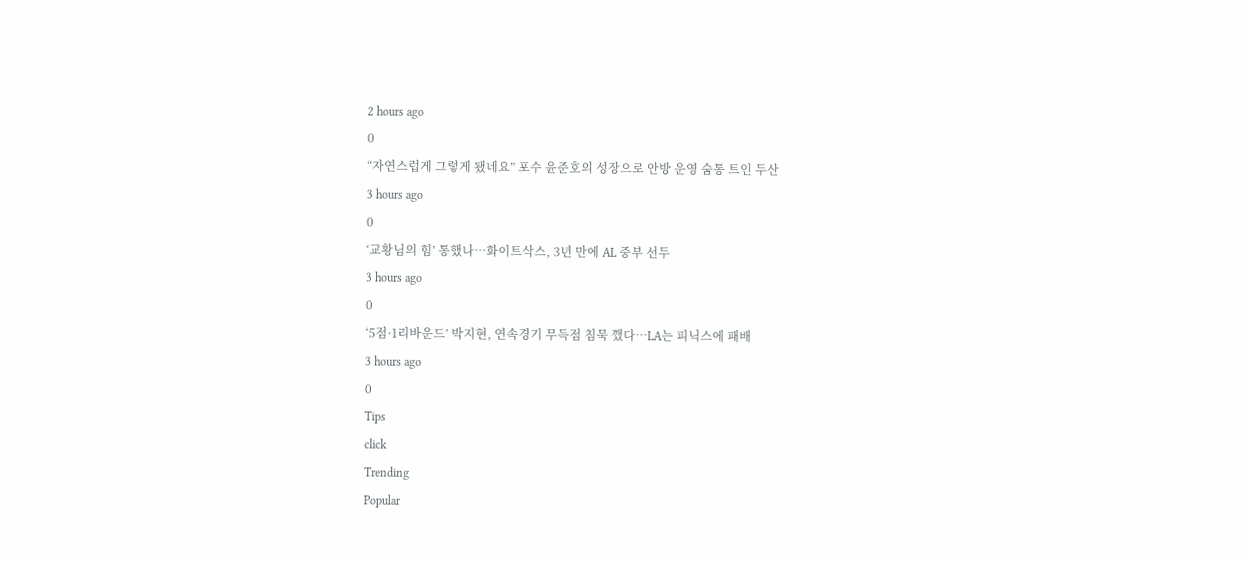2 hours ago
0
“자연스럽게 그렇게 됐네요” 포수 윤준호의 성장으로 안방 운영 숨통 트인 두산
3 hours ago
0
‘교황님의 힘’ 통했나…화이트삭스, 3년 만에 AL 중부 선두
3 hours ago
0
‘5점·1리바운드’ 박지현, 연속경기 무득점 침묵 깼다…LA는 피닉스에 패배
3 hours ago
0
Tips
click
Trending
Popular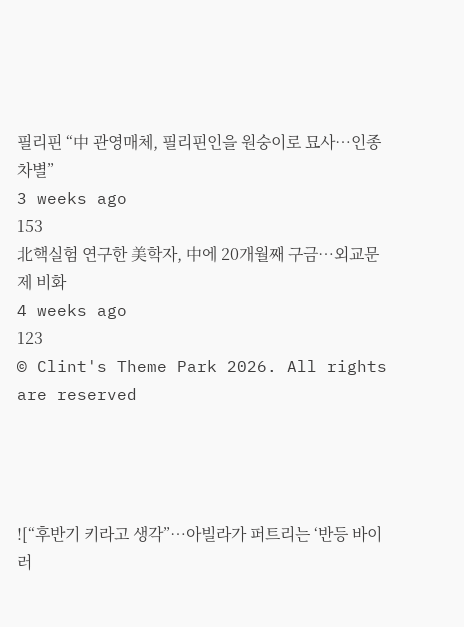필리핀 “中 관영매체, 필리핀인을 원숭이로 묘사…인종차별”
3 weeks ago
153
北핵실험 연구한 美학자, 中에 20개월째 구금…외교문제 비화
4 weeks ago
123
© Clint's Theme Park 2026. All rights are reserved




![“후반기 키라고 생각”…아빌라가 퍼트리는 ‘반등 바이러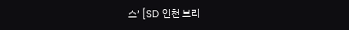스’ [SD 인천 브리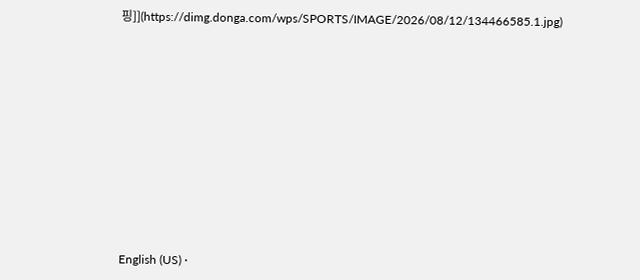핑]](https://dimg.donga.com/wps/SPORTS/IMAGE/2026/08/12/134466585.1.jpg)













English (US) ·